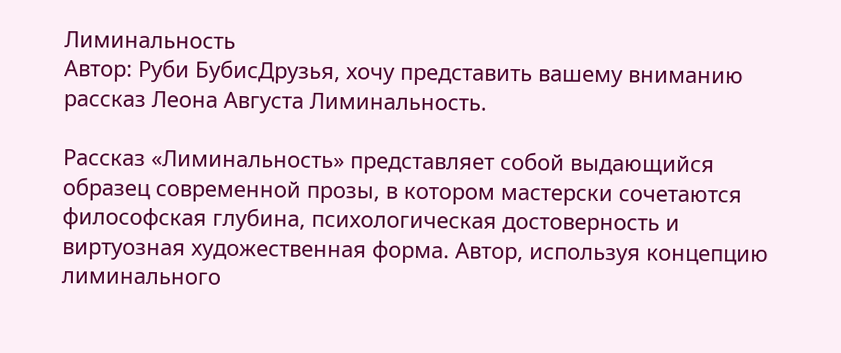Лиминальность
Автор: Руби БубисДрузья, хочу представить вашему вниманию рассказ Леона Августа Лиминальность.

Рассказ «Лиминальность» представляет собой выдающийся образец современной прозы, в котором мастерски сочетаются философская глубина, психологическая достоверность и виртуозная художественная форма. Автор, используя концепцию лиминального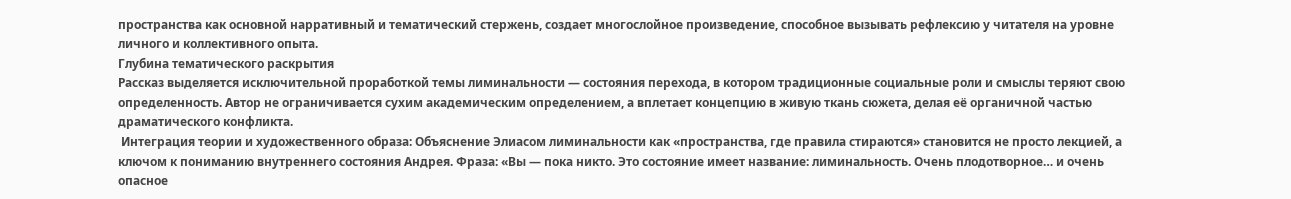пространства как основной нарративный и тематический стержень, создает многослойное произведение, способное вызывать рефлексию у читателя на уровне личного и коллективного опыта.
Глубина тематического раскрытия
Рассказ выделяется исключительной проработкой темы лиминальности — состояния перехода, в котором традиционные социальные роли и смыслы теряют свою определенность. Автор не ограничивается сухим академическим определением, а вплетает концепцию в живую ткань сюжета, делая её органичной частью драматического конфликта.
 Интеграция теории и художественного образа: Объяснение Элиасом лиминальности как «пространства, где правила стираются» становится не просто лекцией, а ключом к пониманию внутреннего состояния Андрея. Фраза: «Вы — пока никто. Это состояние имеет название: лиминальность. Очень плодотворное… и очень опасное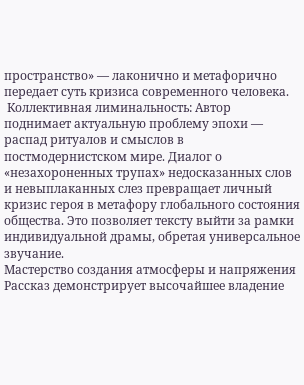пространство» — лаконично и метафорично передает суть кризиса современного человека.
 Коллективная лиминальность: Автор поднимает актуальную проблему эпохи — распад ритуалов и смыслов в постмодернистском мире. Диалог о «незахороненных трупах» недосказанных слов и невыплаканных слез превращает личный кризис героя в метафору глобального состояния общества. Это позволяет тексту выйти за рамки индивидуальной драмы, обретая универсальное звучание.
Мастерство создания атмосферы и напряжения
Рассказ демонстрирует высочайшее владение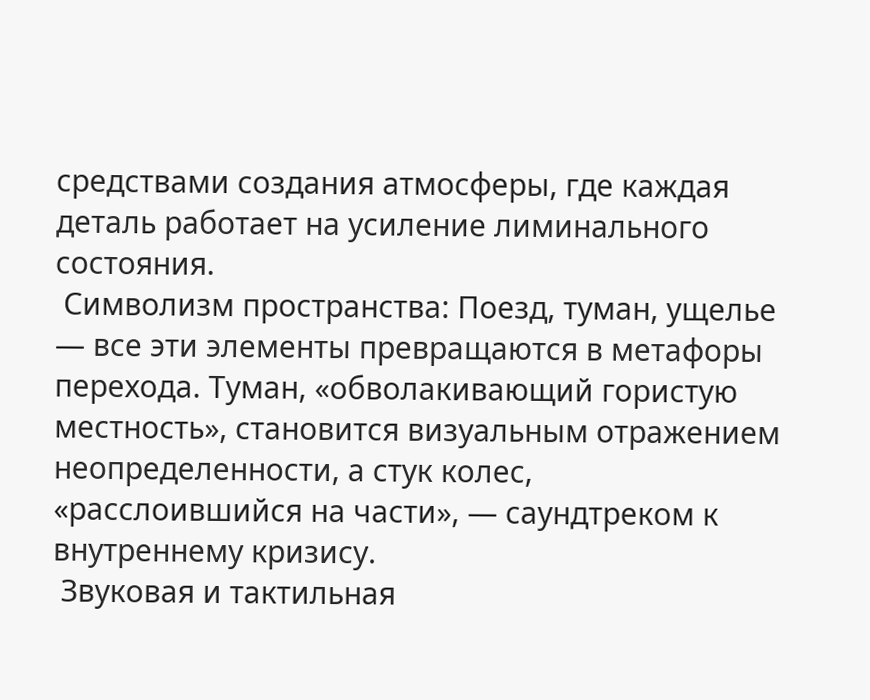средствами создания атмосферы, где каждая деталь работает на усиление лиминального состояния.
 Символизм пространства: Поезд, туман, ущелье — все эти элементы превращаются в метафоры перехода. Туман, «обволакивающий гористую местность», становится визуальным отражением неопределенности, а стук колес, «расслоившийся на части», — саундтреком к внутреннему кризису.
 Звуковая и тактильная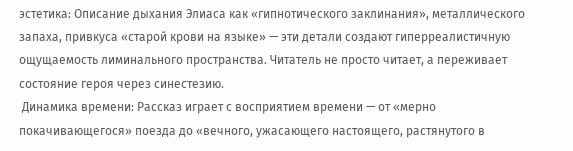эстетика: Описание дыхания Элиаса как «гипнотического заклинания», металлического запаха, привкуса «старой крови на языке» — эти детали создают гиперреалистичную ощущаемость лиминального пространства. Читатель не просто читает, а переживает состояние героя через синестезию.
 Динамика времени: Рассказ играет с восприятием времени — от «мерно покачивающегося» поезда до «вечного, ужасающего настоящего, растянутого в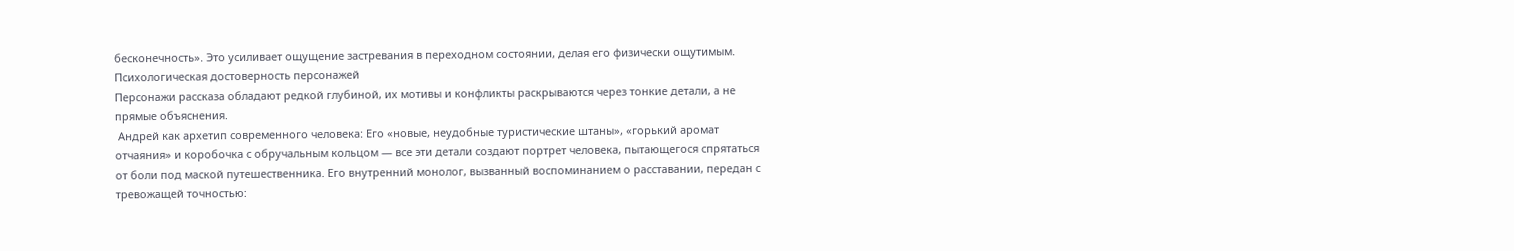бесконечность». Это усиливает ощущение застревания в переходном состоянии, делая его физически ощутимым.
Психологическая достоверность персонажей
Персонажи рассказа обладают редкой глубиной, их мотивы и конфликты раскрываются через тонкие детали, а не прямые объяснения.
 Андрей как архетип современного человека: Его «новые, неудобные туристические штаны», «горький аромат отчаяния» и коробочка с обручальным кольцом — все эти детали создают портрет человека, пытающегося спрятаться от боли под маской путешественника. Его внутренний монолог, вызванный воспоминанием о расставании, передан с тревожащей точностью: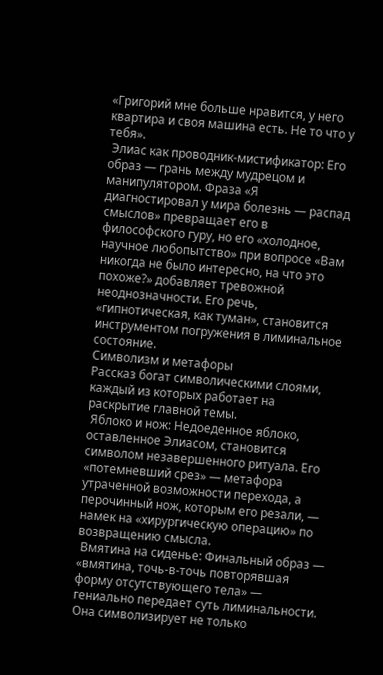«Григорий мне больше нравится, у него квартира и своя машина есть. Не то что у тебя».
 Элиас как проводник-мистификатор: Его образ — грань между мудрецом и манипулятором. Фраза «Я диагностировал у мира болезнь — распад смыслов» превращает его в философского гуру, но его «холодное, научное любопытство» при вопросе «Вам никогда не было интересно, на что это похоже?» добавляет тревожной неоднозначности. Его речь, «гипнотическая, как туман», становится инструментом погружения в лиминальное состояние.
Символизм и метафоры
Рассказ богат символическими слоями, каждый из которых работает на раскрытие главной темы.
 Яблоко и нож: Недоеденное яблоко, оставленное Элиасом, становится символом незавершенного ритуала. Его «потемневший срез» — метафора утраченной возможности перехода, а перочинный нож, которым его резали, — намек на «хирургическую операцию» по возвращению смысла.
 Вмятина на сиденье: Финальный образ — «вмятина, точь-в-точь повторявшая форму отсутствующего тела» — гениально передает суть лиминальности. Она символизирует не только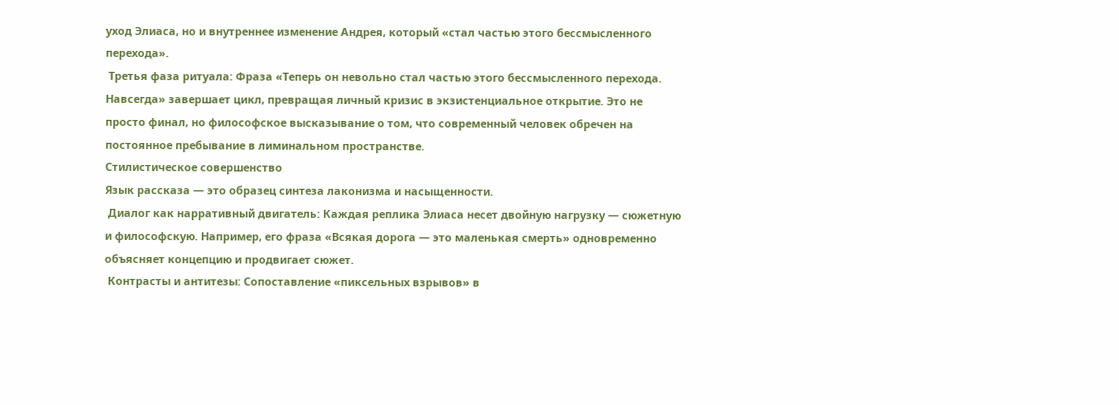уход Элиаса, но и внутреннее изменение Андрея, который «стал частью этого бессмысленного перехода».
 Третья фаза ритуала: Фраза «Теперь он невольно стал частью этого бессмысленного перехода. Навсегда» завершает цикл, превращая личный кризис в экзистенциальное открытие. Это не просто финал, но философское высказывание о том, что современный человек обречен на постоянное пребывание в лиминальном пространстве.
Стилистическое совершенство
Язык рассказа — это образец синтеза лаконизма и насыщенности.
 Диалог как нарративный двигатель: Каждая реплика Элиаса несет двойную нагрузку — сюжетную и философскую. Например, его фраза «Всякая дорога — это маленькая смерть» одновременно объясняет концепцию и продвигает сюжет.
 Контрасты и антитезы: Сопоставление «пиксельных взрывов» в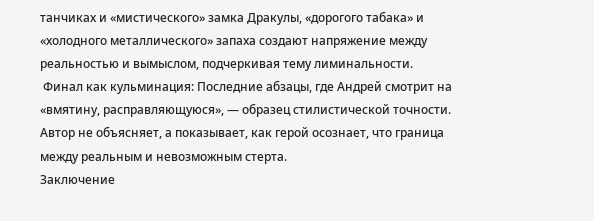танчиках и «мистического» замка Дракулы, «дорогого табака» и «холодного металлического» запаха создают напряжение между реальностью и вымыслом, подчеркивая тему лиминальности.
 Финал как кульминация: Последние абзацы, где Андрей смотрит на «вмятину, расправляющуюся», — образец стилистической точности. Автор не объясняет, а показывает, как герой осознает, что граница между реальным и невозможным стерта.
Заключение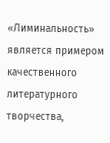«Лиминальность» является примером качественного литературного творчества,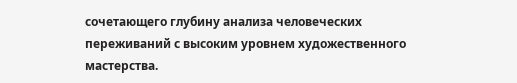сочетающего глубину анализа человеческих переживаний с высоким уровнем художественного мастерства.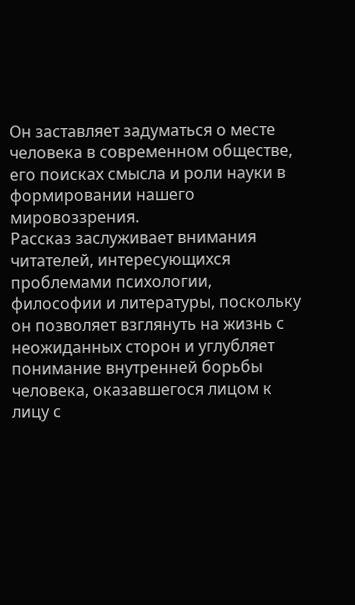Он заставляет задуматься о месте человека в современном обществе, его поисках смысла и роли науки в формировании нашего мировоззрения.
Рассказ заслуживает внимания читателей, интересующихся проблемами психологии, философии и литературы, поскольку он позволяет взглянуть на жизнь с неожиданных сторон и углубляет понимание внутренней борьбы человека, оказавшегося лицом к лицу с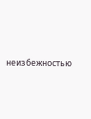неизбежностью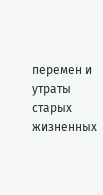перемен и утраты старых жизненных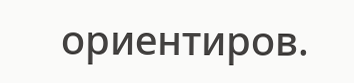ориентиров.